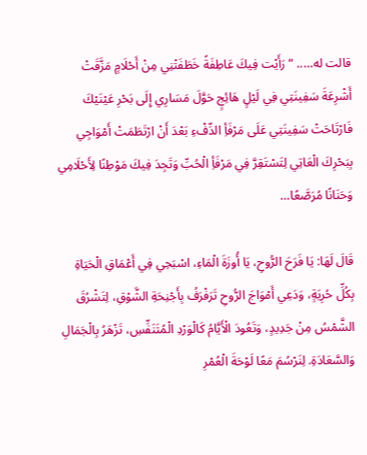قالت له….. “رَأَيْت فِيكَ عَاطِفَةً خَطَفَتْنِي مِنْ أَحْلَامٍ مَزَّقَتْ أَشْرِعَةَ سَفِينَتِي فِي لَيْلٍ هَائِجٍ حَوَّلَ مَسَارِي إِلَى بَحْرِ عَيْنَيْكَ فَارْتَاحَتْ سَفِينَتِي عَلَى مَرْفَأِ الدِّفْءِ بَعْدَ أَنْ ارْتَطَمَتْ أَمْوَاجِي بِبَحْرِكَ الْعَاتِي لِتَسْتَقِرَّ فِي مَرْفَأِ الْحُبِّ وَتَجِدَ فِيكَ مَوْطِنًا لِأَحْلَامِي وَحَنَانًا مُرَصَّعًا…

قَالَ لَهَا: يَا فَرَحَ الرُّوحِ، يَا أُوزَةَ الْمَاءِ، اسْبَحِي فِي أَعْمَاقِ الْحَيَاةِ بِكُلِّ حُرِيَةٍ، وَدَعِي أَمْوَاجَ الرُّوحِ تَرَفْرَفُ بِأَجْنِحَةِ الشَّوْقِ، لِتَشْرُقَ الشَّمْسُ مِنْ جَدِيدٍ، وَتَعُودَ الْأَيَّامُ كَالْوَرْدِ الْمُتَنَفِّسِ، تَزْهَرُ بِالْجَمَالِ وَالسَّعَادَةِ. لِنَرْسُمَ مَعًا لَوْحَةَ الْعُمْرِ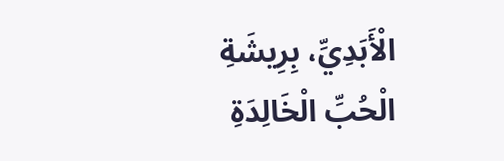الْأَبَدِيِّ، بِرِيشَةِ الْحُبِّ الْخَالِدَةِ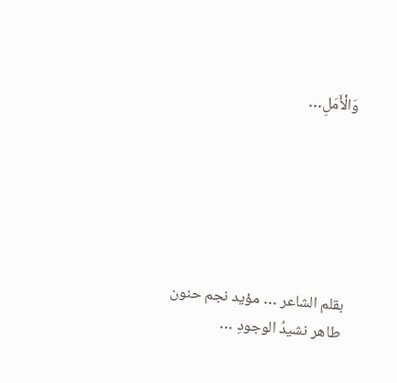وَالْأَمَلِ…






بقلم الشاعر … مؤيد نجم حنون طاهر نشيدُ الوجودِ …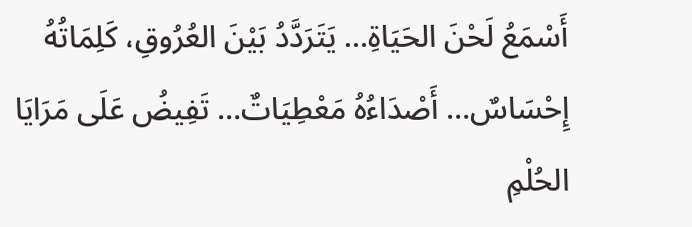أَسْمَعُ لَحْنَ الحَيَاةِ… يَتَرَدَّدُ بَيْنَ العُرُوقِ، كَلِمَاتُهُ إِحْسَاسٌ… أَصْدَاءُهُ مَعْطِيَاتٌ… تَفِيضُ عَلَى مَرَايَا الحُلْمِ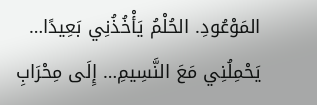المَوْعُودِ. الحُلْمُ يَأْخُذُنِي بَعِيدًا… يَحْمِلُنِي مَعَ النَّسِيمِ… إِلَى مِحْرَابِ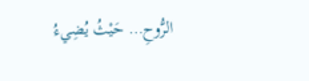الرُّوحِ… حَيْثُ يُضِيءُ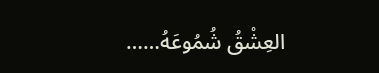العِشْقُ شُمُوعَهُ……